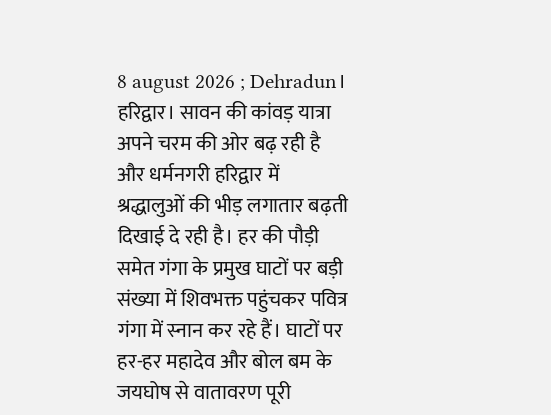8 august 2026 ; Dehradun।
हरिद्वार। सावन की कांवड़ यात्रा अपने चरम की ओर बढ़ रही है और धर्मनगरी हरिद्वार में श्रद्धालुओं की भीड़ लगातार बढ़ती दिखाई दे रही है। हर की पौड़ी समेत गंगा के प्रमुख घाटों पर बड़ी संख्या में शिवभक्त पहुंचकर पवित्र गंगा में स्नान कर रहे हैं। घाटों पर हर-हर महादेव और बोल बम के जयघोष से वातावरण पूरी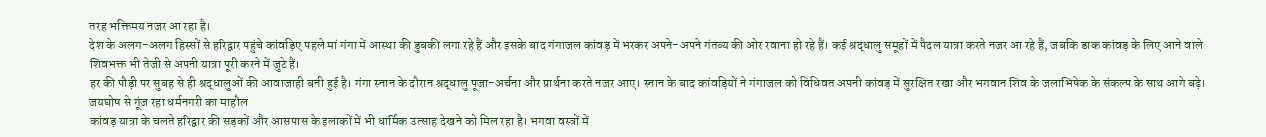तरह भक्तिमय नजर आ रहा है।
देश के अलग-अलग हिस्सों से हरिद्वार पहुंचे कांवड़िए पहले मां गंगा में आस्था की डुबकी लगा रहे हैं और इसके बाद गंगाजल कांवड़ में भरकर अपने-अपने गंतव्य की ओर रवाना हो रहे हैं। कई श्रद्धालु समूहों में पैदल यात्रा करते नजर आ रहे हैं, जबकि डाक कांवड़ के लिए आने वाले शिवभक्त भी तेजी से अपनी यात्रा पूरी करने में जुटे हैं।
हर की पौड़ी पर सुबह से ही श्रद्धालुओं की आवाजाही बनी हुई है। गंगा स्नान के दौरान श्रद्धालु पूजा-अर्चना और प्रार्थना करते नजर आए। स्नान के बाद कांवड़ियों ने गंगाजल को विधिवत अपनी कांवड़ में सुरक्षित रखा और भगवान शिव के जलाभिषेक के संकल्प के साथ आगे बढ़े।
जयघोष से गूंज रहा धर्मनगरी का माहौल
कांवड़ यात्रा के चलते हरिद्वार की सड़कों और आसपास के इलाकों में भी धार्मिक उत्साह देखने को मिल रहा है। भगवा वस्त्रों में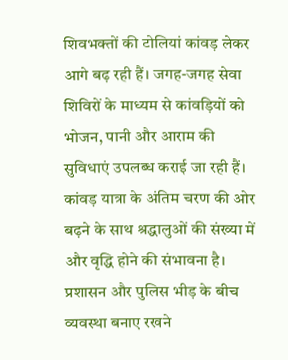शिवभक्तों की टोलियां कांवड़ लेकर आगे बढ़ रही हैं। जगह-जगह सेवा शिविरों के माध्यम से कांवड़ियों को भोजन, पानी और आराम की सुविधाएं उपलब्ध कराई जा रही हैं।
कांवड़ यात्रा के अंतिम चरण की ओर बढ़ने के साथ श्रद्धालुओं की संख्या में और वृद्धि होने की संभावना है। प्रशासन और पुलिस भीड़ के बीच व्यवस्था बनाए रखने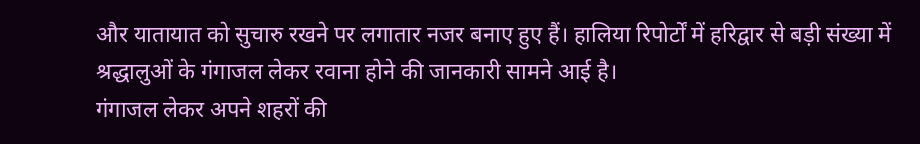और यातायात को सुचारु रखने पर लगातार नजर बनाए हुए हैं। हालिया रिपोर्टों में हरिद्वार से बड़ी संख्या में श्रद्धालुओं के गंगाजल लेकर रवाना होने की जानकारी सामने आई है।
गंगाजल लेकर अपने शहरों की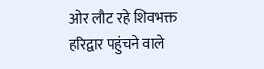ओर लौट रहे शिवभक्त
हरिद्वार पहुंचने वाले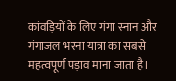कांवड़ियों के लिए गंगा स्नान और गंगाजल भरना यात्रा का सबसे महत्वपूर्ण पड़ाव माना जाता है।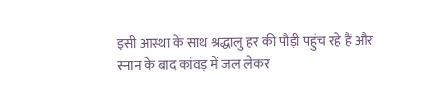इसी आस्था के साथ श्रद्धालु हर की पौड़ी पहुंच रहे हैं और स्नान के बाद कांवड़ में जल लेकर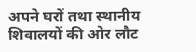अपने घरों तथा स्थानीय शिवालयों की ओर लौट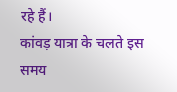रहे हैं।
कांवड़ यात्रा के चलते इस समय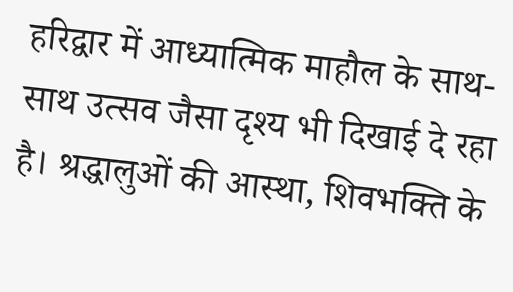हरिद्वार में आध्यात्मिक माहौल के साथ-साथ उत्सव जैसा दृश्य भी दिखाई दे रहा है। श्रद्धालुओं की आस्था, शिवभक्ति के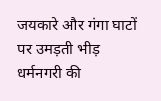जयकारे और गंगा घाटों पर उमड़ती भीड़ धर्मनगरी की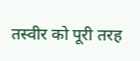तस्वीर को पूरी तरह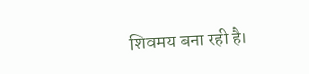शिवमय बना रही है।